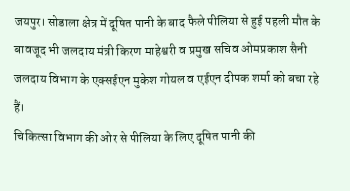जयपुर। सोडाला क्षेत्र में दूषित पानी के बाद फैले पीलिया से हुई पहली मौत के बावजूद भी जलदाय मंत्री किरण माहेश्वरी व प्रमुख सचिव ओमप्रकाश सैनी जलदाय विभाग के एक्सईएन मुकेश गोयल व एईएन दीपक शर्मा को बचा रहे हैं।
चिकित्सा विभाग की ओर से पीलिया के लिए दूषित पानी की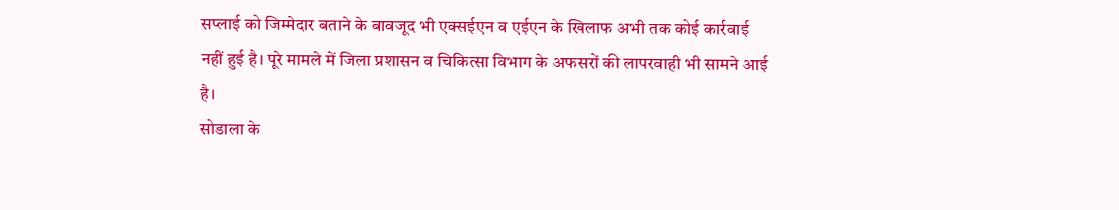सप्लाई को जिम्मेदार बताने के बावजूद भी एक्सईएन व एईएन के खिलाफ अभी तक कोई कार्रवाई नहीं हुई है। पूरे मामले में जिला प्रशासन व चिकित्सा विभाग के अफसरों की लापरवाही भी सामने आई है।
सोडाला के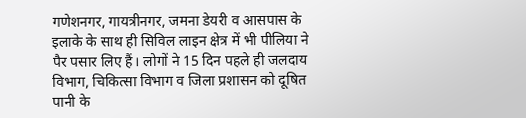गणेशनगर, गायत्रीनगर, जमना डेयरी व आसपास के इलाके के साथ ही सिविल लाइन क्षेत्र में भी पीलिया ने पैर पसार लिए हैं। लोगों ने 15 दिन पहले ही जलदाय विभाग, चिकित्सा विभाग व जिला प्रशासन को दूषित पानी के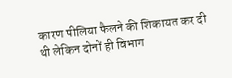कारण पीलिया फैलने की शिकायत कर दी थी लेकिन दोनों ही विभाग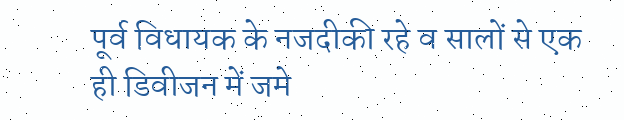पूर्व विधायक के नजदीकी रहे व सालों से एक ही डिवीजन में जमे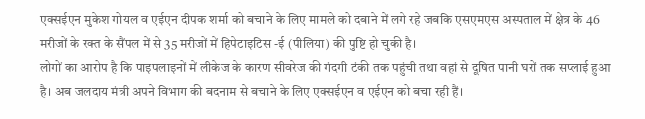एक्सईएन मुकेश गोयल व एईएन दीपक शर्मा को बचाने के लिए मामले को दबाने में लगे रहे जबकि एसएमएस अस्पताल में क्षेत्र के 46 मरीजों के रक्त के सैंपल में से 35 मरीजों में हिपेटाइटिस -ई (पीलिया) की पुष्टि हो चुकी है।
लोगों का आरोप है कि पाइपलाइनों में लीकेज के कारण सीवरेज की गंदगी टंकी तक पहुंची तथा वहां से दूषित पानी घरों तक सप्लाई हुआ है। अब जलदाय मंत्री अपने विभाग की बदनाम से बचाने के लिए एक्सईएन व एईएन को बचा रही हैं।